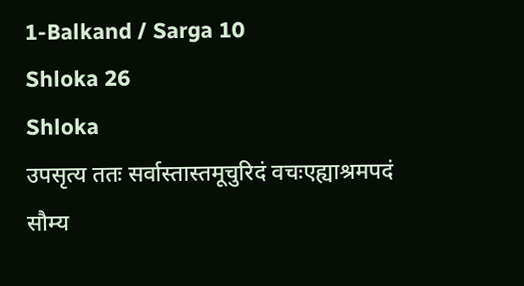1-Balkand / Sarga 10
Shloka 26
Shloka
उपसृत्य ततः सर्वास्तास्तमूचुरिदं वचःएह्याश्रमपदं सौम्य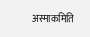अस्माकमिति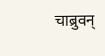चाब्रुवन्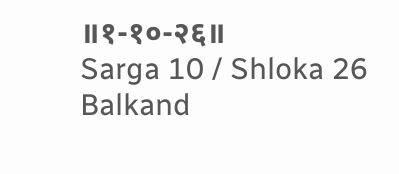॥१-१०-२६॥
Sarga 10 / Shloka 26 Balkand